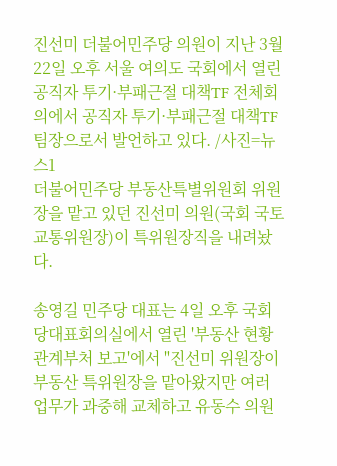진선미 더불어민주당 의원이 지난 3월22일 오후 서울 여의도 국회에서 열린 공직자 투기·부패근절 대책TF 전체회의에서 공직자 투기·부패근절 대책TF 팀장으로서 발언하고 있다. /사진=뉴스1
더불어민주당 부동산특별위원회 위원장을 맡고 있던 진선미 의원(국회 국토교통위원장)이 특위원장직을 내려놨다.

송영길 민주당 대표는 4일 오후 국회 당대표회의실에서 열린 '부동산 현황 관계부처 보고'에서 "진선미 위원장이 부동산 특위원장을 맡아왔지만 여러 업무가 과중해 교체하고 유동수 의원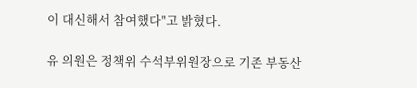이 대신해서 참여했다"고 밝혔다.

유 의원은 정책위 수석부위원장으로 기존 부동산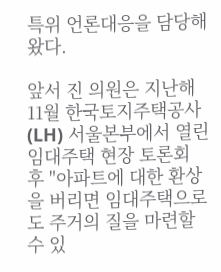특위 언론대응을 담당해왔다.

앞서 진 의원은 지난해 11월 한국토지주택공사(LH) 서울본부에서 열린 임대주택 현장 토론회 후 "아파트에 대한 환상을 버리면 임대주택으로도 주거의 질을 마련할 수 있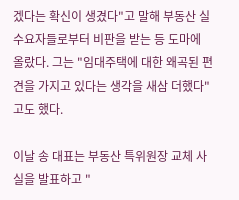겠다는 확신이 생겼다"고 말해 부동산 실수요자들로부터 비판을 받는 등 도마에 올랐다. 그는 "임대주택에 대한 왜곡된 편견을 가지고 있다는 생각을 새삼 더했다"고도 했다.

이날 송 대표는 부동산 특위원장 교체 사실을 발표하고 "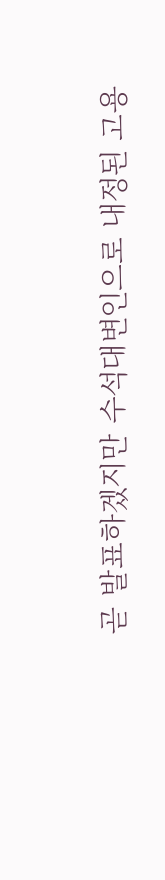곧 발표하겠지만 수석대변인으로 내정된 고용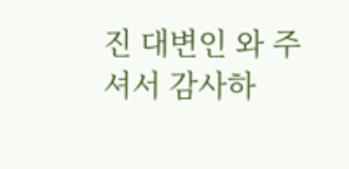진 대변인 와 주셔서 감사하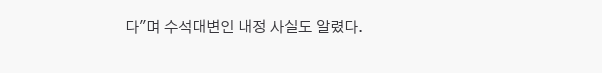다"며 수석대변인 내정 사실도 알렸다.